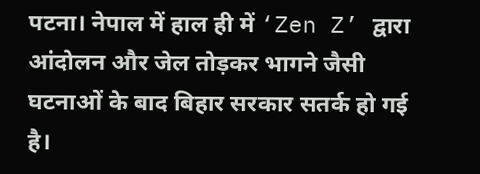पटना। नेपाल में हाल ही में ‘Zen Z’ द्वारा आंदोलन और जेल तोड़कर भागने जैसी घटनाओं के बाद बिहार सरकार सतर्क हो गई है।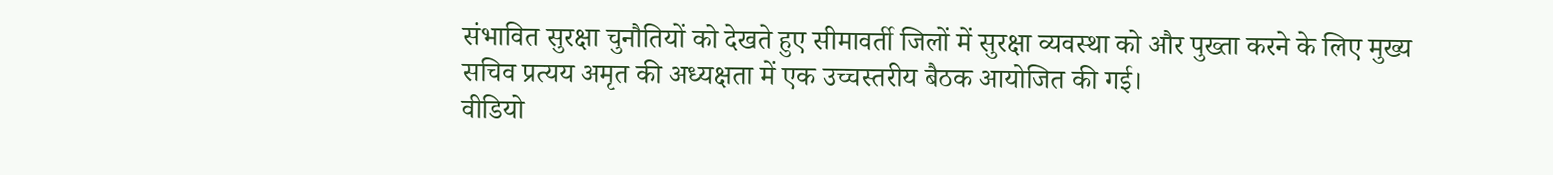संभावित सुरक्षा चुनौतियों को देखते हुए सीमावर्ती जिलों में सुरक्षा व्यवस्था को और पुख्ता करने के लिए मुख्य सचिव प्रत्यय अमृत की अध्यक्षता में एक उच्चस्तरीय बैठक आयोजित की गई।
वीडियो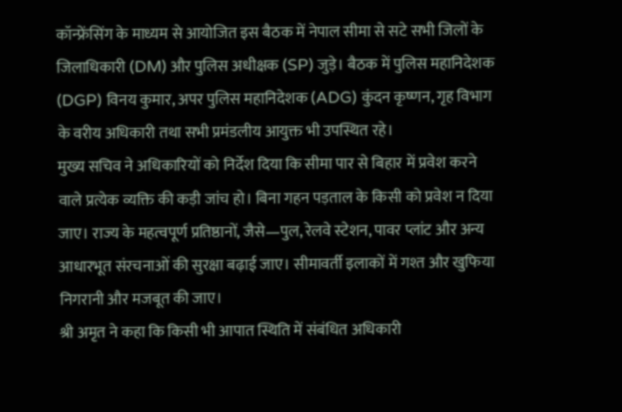कॉन्फ्रेंसिंग के माध्यम से आयोजित इस बैठक में नेपाल सीमा से सटे सभी जिलों के जिलाधिकारी (DM) और पुलिस अधीक्षक (SP) जुड़े। बैठक में पुलिस महानिदेशक (DGP) विनय कुमार, अपर पुलिस महानिदेशक (ADG) कुंदन कृष्णन, गृह विभाग के वरीय अधिकारी तथा सभी प्रमंडलीय आयुक्त भी उपस्थित रहे।
मुख्य सचिव ने अधिकारियों को निर्देश दिया कि सीमा पार से बिहार में प्रवेश करने वाले प्रत्येक व्यक्ति की कड़ी जांच हो। बिना गहन पड़ताल के किसी को प्रवेश न दिया जाए। राज्य के महत्वपूर्ण प्रतिष्ठानों, जैसे—पुल, रेलवे स्टेशन, पावर प्लांट और अन्य आधारभूत संरचनाओं की सुरक्षा बढ़ाई जाए। सीमावर्ती इलाकों में गश्त और खुफिया निगरानी और मजबूत की जाए।
श्री अमृत ने कहा कि किसी भी आपात स्थिति में संबंधित अधिकारी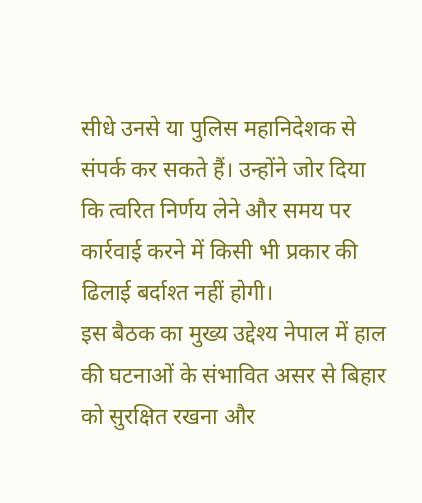सीधे उनसे या पुलिस महानिदेशक से संपर्क कर सकते हैं। उन्होंने जोर दिया कि त्वरित निर्णय लेने और समय पर कार्रवाई करने में किसी भी प्रकार की ढिलाई बर्दाश्त नहीं होगी।
इस बैठक का मुख्य उद्देश्य नेपाल में हाल की घटनाओं के संभावित असर से बिहार को सुरक्षित रखना और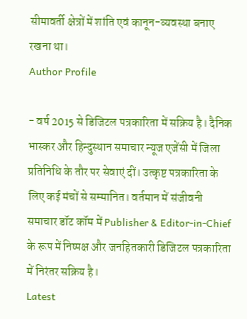सीमावर्ती क्षेत्रों में शांति एवं कानून-व्यवस्था बनाए रखना था।
Author Profile

- वर्ष 2015 से डिजिटल पत्रकारिता में सक्रिय है। दैनिक भास्कर और हिन्दुस्थान समाचार न्यूज एजेंसी में जिला प्रतिनिधि के तौर पर सेवाएं दीं। उत्कृष्ट पत्रकारिता के लिए कई मंचों से सम्मानित। वर्तमान में संजीवनी समाचार डॉट कॉम में Publisher & Editor-in-Chief के रूप में निष्पक्ष और जनहितकारी डिजिटल पत्रकारिता में निरंतर सक्रिय है।
Latest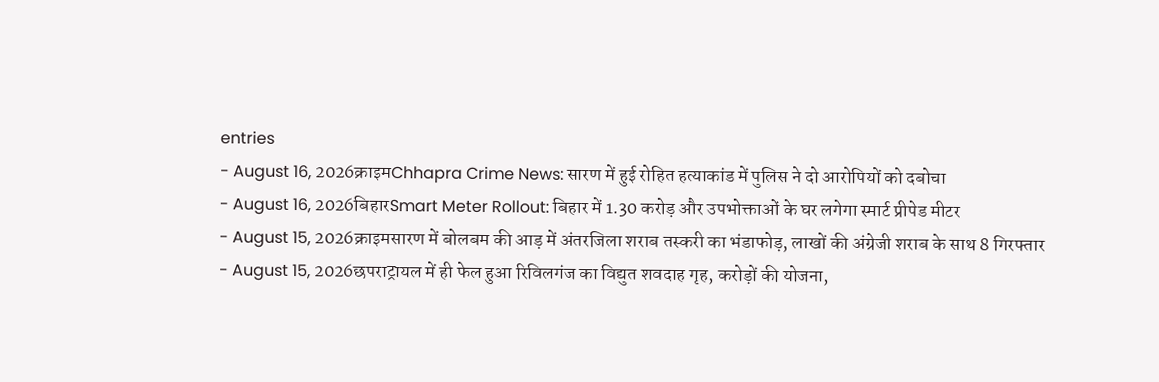entries
- August 16, 2026क्राइमChhapra Crime News: सारण में हुई रोहित हत्याकांड में पुलिस ने दो आरोपियों को दबोचा
- August 16, 2026बिहारSmart Meter Rollout: बिहार में 1.30 करोड़ और उपभोक्ताओं के घर लगेगा स्मार्ट प्रीपेड मीटर
- August 15, 2026क्राइमसारण में बोलबम की आड़ में अंतरजिला शराब तस्करी का भंडाफोड़, लाखों की अंग्रेजी शराब के साथ 8 गिरफ्तार
- August 15, 2026छपराट्रायल में ही फेल हुआ रिविलगंज का विद्युत शवदाह गृह, करोड़ों की योजना,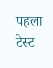पहला टेस्ट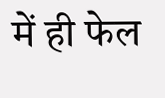में ही फेल